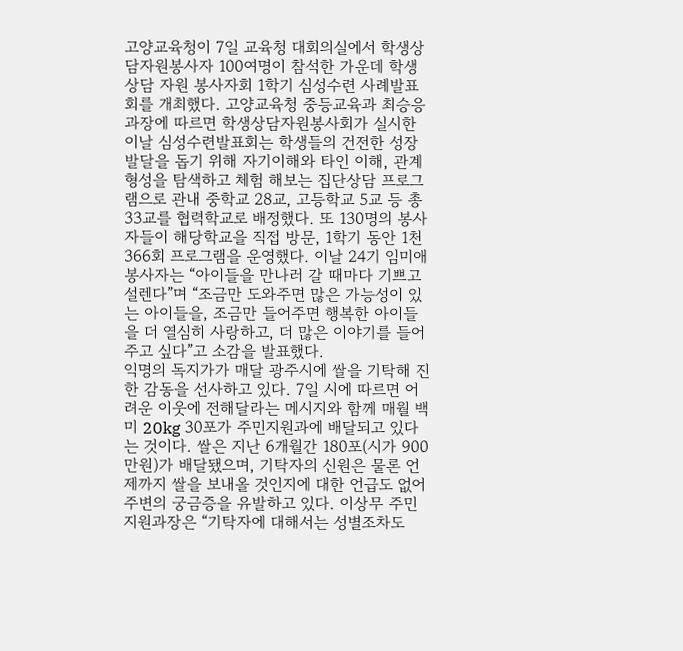고양교육청이 7일 교육청 대회의실에서 학생상담자원봉사자 100여명이 참석한 가운데 학생상담 자원 봉사자회 1학기 심성수련 사례발표회를 개최했다. 고양교육청 중등교육과 최승응 과장에 따르면 학생상담자원봉사회가 실시한 이날 심성수련발표회는 학생들의 건전한 성장발달을 돕기 위해 자기이해와 타인 이해, 관계 형성을 탐색하고 체험 해보는 집단상담 프로그램으로 관내 중학교 28교, 고등학교 5교 등 총 33교를 협력학교로 배정했다. 또 130명의 봉사자들이 해당학교을 직접 방문, 1학기 동안 1천366회 프로그램을 운영했다. 이날 24기 임미애 봉사자는 “아이들을 만나러 갈 때마다 기쁘고 설렌다”며 “조금만 도와주면 많은 가능성이 있는 아이들을, 조금만 들어주면 행복한 아이들을 더 열심히 사랑하고, 더 많은 이야기를 들어주고 싶다”고 소감을 발표했다.
익명의 독지가가 매달 광주시에 쌀을 기탁해 진한 감동을 선사하고 있다. 7일 시에 따르면 어려운 이웃에 전해달라는 메시지와 함께 매월 백미 20kg 30포가 주민지원과에 배달되고 있다는 것이다. 쌀은 지난 6개월간 180포(시가 900만원)가 배달됐으며, 기탁자의 신원은 물론 언제까지 쌀을 보내올 것인지에 대한 언급도 없어 주변의 궁금증을 유발하고 있다. 이상무 주민지원과장은 “기탁자에 대해서는 성별조차도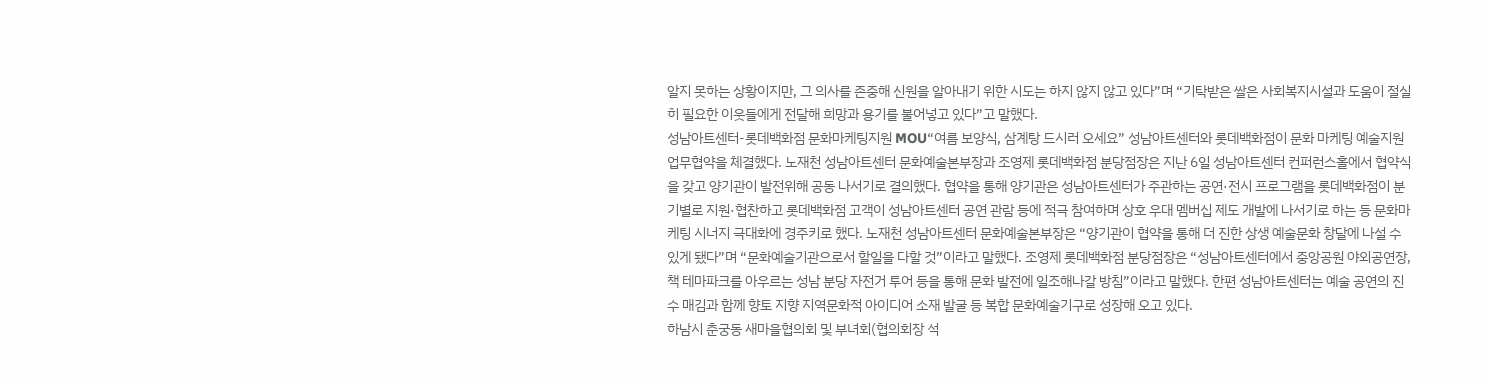알지 못하는 상황이지만, 그 의사를 존중해 신원을 알아내기 위한 시도는 하지 않지 않고 있다”며 “기탁받은 쌀은 사회복지시설과 도움이 절실히 필요한 이웃들에게 전달해 희망과 용기를 불어넣고 있다”고 말했다.
성남아트센터-롯데백화점 문화마케팅지원 MOU“여름 보양식, 삼계탕 드시러 오세요” 성남아트센터와 롯데백화점이 문화 마케팅 예술지원 업무협약을 체결했다. 노재천 성남아트센터 문화예술본부장과 조영제 롯데백화점 분당점장은 지난 6일 성남아트센터 컨퍼런스홀에서 협약식을 갖고 양기관이 발전위해 공동 나서기로 결의했다. 협약을 통해 양기관은 성남아트센터가 주관하는 공연·전시 프로그램을 롯데백화점이 분기별로 지원·협찬하고 롯데백화점 고객이 성남아트센터 공연 관람 등에 적극 참여하며 상호 우대 멤버십 제도 개발에 나서기로 하는 등 문화마케팅 시너지 극대화에 경주키로 했다. 노재천 성남아트센터 문화예술본부장은 “양기관이 협약을 통해 더 진한 상생 예술문화 창달에 나설 수 있게 됐다”며 “문화예술기관으로서 할일을 다할 것”이라고 말했다. 조영제 롯데백화점 분당점장은 “성남아트센터에서 중앙공원 야외공연장, 책 테마파크를 아우르는 성남 분당 자전거 투어 등을 통해 문화 발전에 일조해나갈 방침”이라고 말했다. 한편 성남아트센터는 예술 공연의 진수 매김과 함께 향토 지향 지역문화적 아이디어 소재 발굴 등 복합 문화예술기구로 성장해 오고 있다.
하남시 춘궁동 새마을협의회 및 부녀회(협의회장 석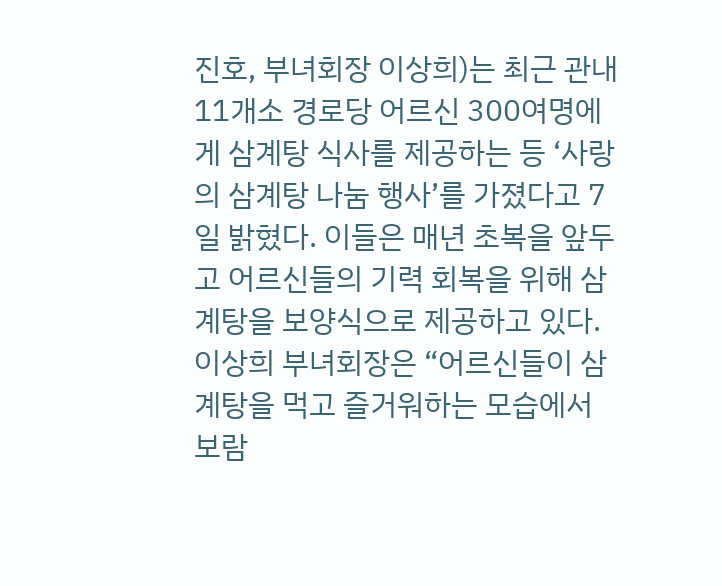진호, 부녀회장 이상희)는 최근 관내 11개소 경로당 어르신 300여명에게 삼계탕 식사를 제공하는 등 ‘사랑의 삼계탕 나눔 행사’를 가졌다고 7일 밝혔다. 이들은 매년 초복을 앞두고 어르신들의 기력 회복을 위해 삼계탕을 보양식으로 제공하고 있다. 이상희 부녀회장은 “어르신들이 삼계탕을 먹고 즐거워하는 모습에서 보람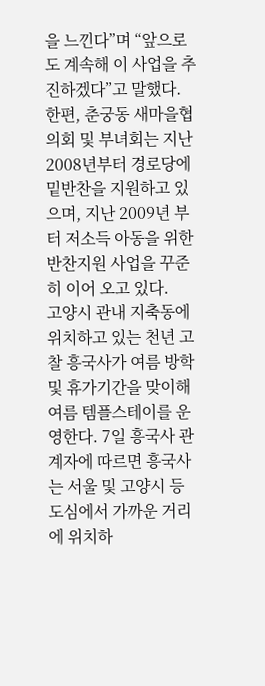을 느낀다”며 “앞으로도 계속해 이 사업을 추진하겠다”고 말했다. 한편, 춘궁동 새마을협의회 및 부녀회는 지난 2008년부터 경로당에 밑반찬을 지원하고 있으며, 지난 2009년 부터 저소득 아동을 위한 반찬지원 사업을 꾸준히 이어 오고 있다.
고양시 관내 지축동에 위치하고 있는 천년 고찰 흥국사가 여름 방학 및 휴가기간을 맞이해 여름 템플스테이를 운영한다. 7일 흥국사 관계자에 따르면 흥국사는 서울 및 고양시 등 도심에서 가까운 거리에 위치하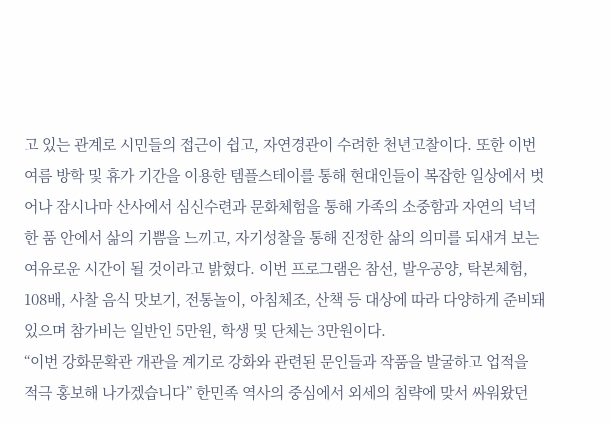고 있는 관계로 시민들의 접근이 쉽고, 자연경관이 수려한 천년고찰이다. 또한 이번 여름 방학 및 휴가 기간을 이용한 템플스테이를 통해 현대인들이 복잡한 일상에서 벗어나 잠시나마 산사에서 심신수련과 문화체험을 통해 가족의 소중함과 자연의 넉넉한 품 안에서 삶의 기쁨을 느끼고, 자기성찰을 통해 진정한 삶의 의미를 되새겨 보는 여유로운 시간이 될 것이라고 밝혔다. 이번 프로그램은 참선, 발우공양, 탁본체험, 108배, 사찰 음식 맛보기, 전통놀이, 아침체조, 산책 등 대상에 따라 다양하게 준비돼 있으며 참가비는 일반인 5만원, 학생 및 단체는 3만원이다.
“이번 강화문확관 개관을 계기로 강화와 관련된 문인들과 작품을 발굴하고 업적을 적극 홍보해 나가겠습니다” 한민족 역사의 중심에서 외세의 침략에 맞서 싸워왔던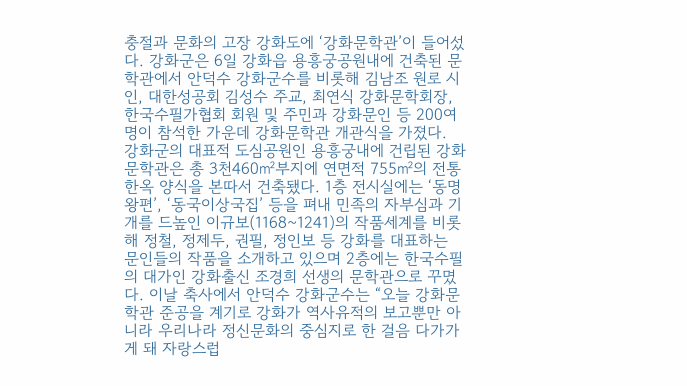충절과 문화의 고장 강화도에 ‘강화문학관’이 들어섰다. 강화군은 6일 강화읍 용흥궁공원내에 건축된 문학관에서 안덕수 강화군수를 비롯해 김남조 원로 시인, 대한성공회 김성수 주교, 최연식 강화문학회장, 한국수필가협회 회원 및 주민과 강화문인 등 200여명이 참석한 가운데 강화문학관 개관식을 가졌다. 강화군의 대표적 도심공원인 용흥궁내에 건립된 강화문학관은 총 3천460㎡부지에 연면적 755㎡의 전통한옥 양식을 본따서 건축됐다. 1층 전시실에는 ‘동명왕편’, ‘동국이상국집’ 등을 펴내 민족의 자부심과 기개를 드높인 이규보(1168~1241)의 작품세계를 비롯해 정철, 정제두, 권필, 정인보 등 강화를 대표하는 문인들의 작품을 소개하고 있으며 2층에는 한국수필의 대가인 강화출신 조경희 선생의 문학관으로 꾸몄다. 이날 축사에서 안덕수 강화군수는 “오늘 강화문학관 준공을 계기로 강화가 역사유적의 보고뿐만 아니라 우리나라 정신문화의 중심지로 한 걸음 다가가게 돼 자랑스럽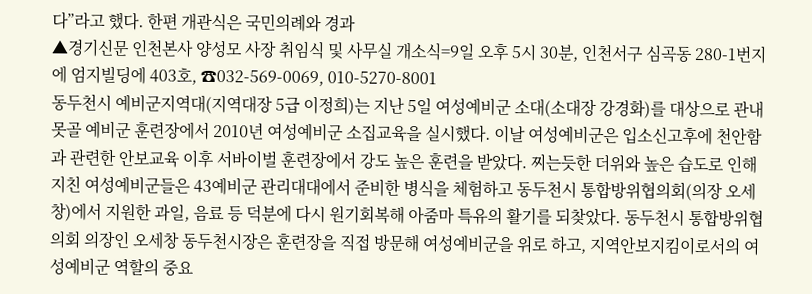다”라고 했다. 한편 개관식은 국민의례와 경과
▲경기신문 인천본사 양성모 사장 취임식 및 사무실 개소식=9일 오후 5시 30분, 인천서구 심곡동 280-1번지에 엄지빌딩에 403호, ☎032-569-0069, 010-5270-8001
동두천시 예비군지역대(지역대장 5급 이정희)는 지난 5일 여성예비군 소대(소대장 강경화)를 대상으로 관내 못골 예비군 훈련장에서 2010년 여성예비군 소집교육을 실시했다. 이날 여성예비군은 입소신고후에 천안함과 관련한 안보교육 이후 서바이벌 훈련장에서 강도 높은 훈련을 받았다. 찌는듯한 더위와 높은 습도로 인해 지친 여성예비군들은 43예비군 관리대대에서 준비한 병식을 체험하고 동두천시 통합방위협의회(의장 오세창)에서 지원한 과일, 음료 등 덕분에 다시 원기회복해 아줌마 특유의 활기를 되찾았다. 동두천시 통합방위협의회 의장인 오세창 동두천시장은 훈련장을 직접 방문해 여성예비군을 위로 하고, 지역안보지킴이로서의 여성예비군 역할의 중요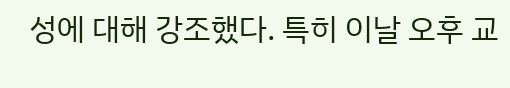성에 대해 강조했다. 특히 이날 오후 교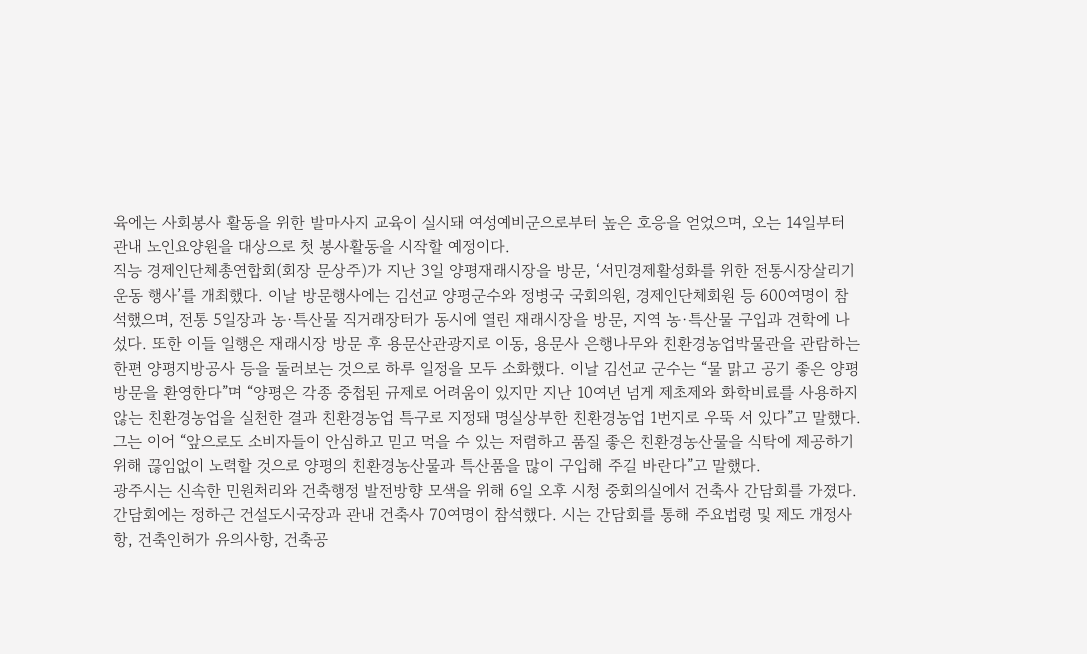육에는 사회봉사 활동을 위한 발마사지 교육이 실시돼 여성예비군으로부터 높은 호응을 얻었으며, 오는 14일부터 관내 노인요양원을 대상으로 첫 봉사활동을 시작할 예정이다.
직능 경제인단체총연합회(회장 문상주)가 지난 3일 양평재래시장을 방문, ‘서민경제활성화를 위한 전통시장살리기 운동 행사’를 개최했다. 이날 방문행사에는 김선교 양평군수와 정병국 국회의원, 경제인단체회원 등 600여명이 참석했으며, 전통 5일장과 농·특산물 직거래장터가 동시에 열린 재래시장을 방문, 지역 농·특산물 구입과 견학에 나섰다. 또한 이들 일행은 재래시장 방문 후 용문산관광지로 이동, 용문사 은행나무와 친환경농업박물관을 관람하는 한편 양평지방공사 등을 둘러보는 것으로 하루 일정을 모두 소화했다. 이날 김선교 군수는 “물 맑고 공기 좋은 양평방문을 환영한다”며 “양평은 각종 중첩된 규제로 어려움이 있지만 지난 10여년 넘게 제초제와 화학비료를 사용하지 않는 친환경농업을 실천한 결과 친환경농업 특구로 지정돼 명실상부한 친환경농업 1번지로 우뚝 서 있다”고 말했다. 그는 이어 “앞으로도 소비자들이 안심하고 믿고 먹을 수 있는 저렴하고 품질 좋은 친환경농산물을 식탁에 제공하기 위해 끊임없이 노력할 것으로 양평의 친환경농산물과 특산품을 많이 구입해 주길 바란다”고 말했다.
광주시는 신속한 민원처리와 건축행정 발전방향 모색을 위해 6일 오후 시청 중회의실에서 건축사 간담회를 가졌다. 간담회에는 정하근 건설도시국장과 관내 건축사 70여명이 참석했다. 시는 간담회를 통해 주요법령 및 제도 개정사항, 건축인허가 유의사항, 건축공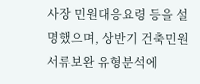사장 민원대응요령 등을 설명했으며, 상반기 건축민원 서류보완 유형분석에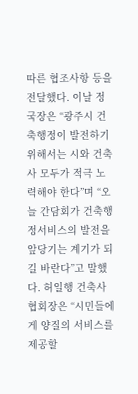따른 협조사항 등을 전달했다. 이날 정 국장은 “광주시 건축행정이 발전하기 위해서는 시와 건축사 모두가 적극 노력해야 한다”며 “오늘 간담회가 건축행정서비스의 발전을 앞당기는 계기가 되길 바란다”고 말했다. 허일행 건축사협회장은 “시민들에게 양질의 서비스를 제공할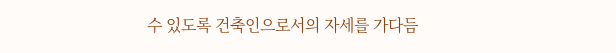수 있도록 건축인으로서의 자세를 가다듬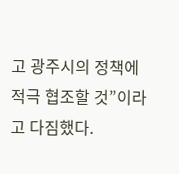고 광주시의 정책에 적극 협조할 것”이라고 다짐했다.